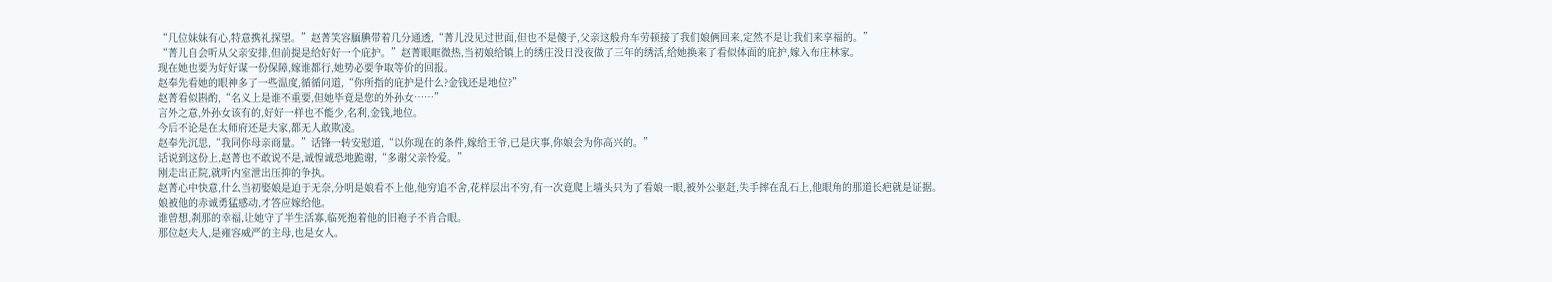“几位妹妹有心,特意携礼探望。”赵菁笑容腼腆带着几分通透,“菁儿没见过世面,但也不是傻子,父亲这般舟车劳顿接了我们娘俩回来,定然不是让我们来享福的。”
“菁儿自会听从父亲安排,但前提是给好好一个庇护。”赵菁眼眶微热,当初娘给镇上的绣庄没日没夜做了三年的绣活,给她换来了看似体面的庇护,嫁入布庄林家。
现在她也要为好好谋一份保障,嫁谁都行,她势必要争取等价的回报。
赵奉先看她的眼神多了一些温度,循循问道,“你所指的庇护是什么?金钱还是地位?”
赵菁看似斟酌,“名义上是谁不重要,但她毕竟是您的外孙女……”
言外之意,外孙女该有的,好好一样也不能少,名利,金钱,地位。
今后不论是在太师府还是夫家,都无人敢欺凌。
赵奉先沉思,“我同你母亲商量。”话锋一转安慰道,“以你现在的条件,嫁给王爷,已是庆事,你娘会为你高兴的。”
话说到这份上,赵菁也不敢说不是,诚惶诚恐地跪谢,“多谢父亲怜爱。”
刚走出正院,就听内室泄出压抑的争执。
赵菁心中快意,什么当初娶娘是迫于无奈,分明是娘看不上他,他穷追不舍,花样层出不穷,有一次竟爬上墙头只为了看娘一眼,被外公驱赶,失手摔在乱石上,他眼角的那道长疤就是证据。
娘被他的赤诚勇猛感动,才答应嫁给他。
谁曾想,刹那的幸福,让她守了半生活寡,临死抱着他的旧袍子不肯合眼。
那位赵夫人,是雍容威严的主母,也是女人。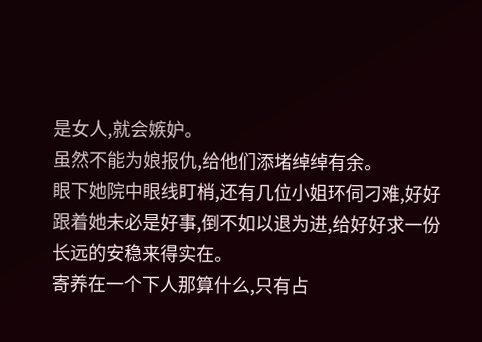是女人,就会嫉妒。
虽然不能为娘报仇,给他们添堵绰绰有余。
眼下她院中眼线盯梢,还有几位小姐环伺刁难,好好跟着她未必是好事,倒不如以退为进,给好好求一份长远的安稳来得实在。
寄养在一个下人那算什么,只有占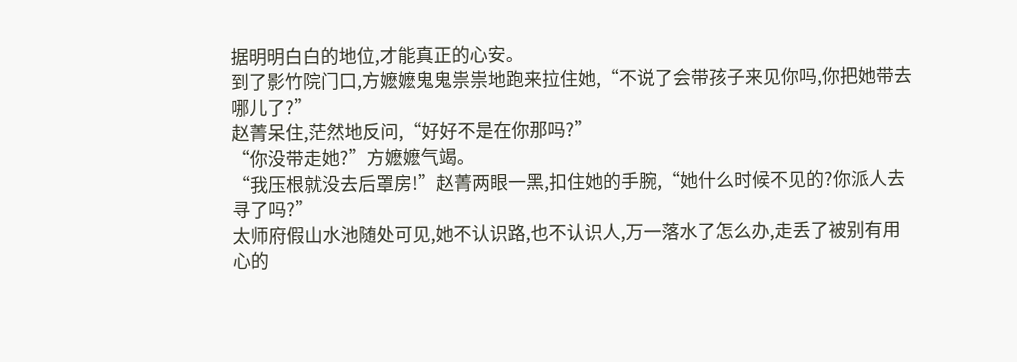据明明白白的地位,才能真正的心安。
到了影竹院门口,方嬷嬷鬼鬼祟祟地跑来拉住她,“不说了会带孩子来见你吗,你把她带去哪儿了?”
赵菁呆住,茫然地反问,“好好不是在你那吗?”
“你没带走她?”方嬷嬷气竭。
“我压根就没去后罩房!”赵菁两眼一黑,扣住她的手腕,“她什么时候不见的?你派人去寻了吗?”
太师府假山水池随处可见,她不认识路,也不认识人,万一落水了怎么办,走丢了被别有用心的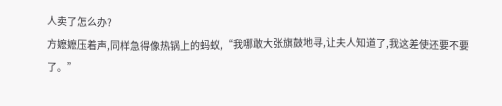人卖了怎么办?
方嬷嬷压着声,同样急得像热锅上的蚂蚁,“我哪敢大张旗鼓地寻,让夫人知道了,我这差使还要不要了。”